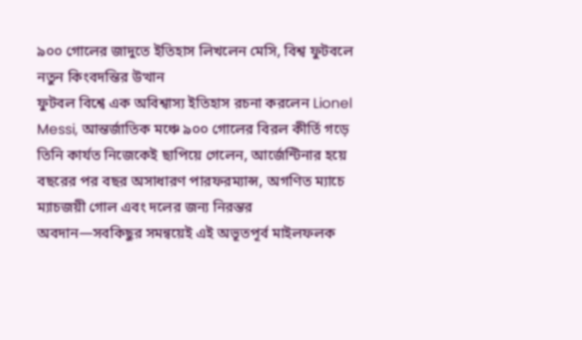৯০০ গোলের জাদুতে ইতিহাস লিখলেন মেসি, বিশ্ব ফুটবলে নতুন কিংবদন্তির উত্থান
ফুটবল বিশ্বে এক অবিশ্বাস্য ইতিহাস রচনা করলেন Lionel Messi, আন্তর্জাতিক মঞ্চে ৯০০ গোলের বিরল কীর্তি গড়ে তিনি কার্যত নিজেকেই ছাপিয়ে গেলেন, আর্জেন্টিনার হয়ে বছরের পর বছর অসাধারণ পারফরম্যান্স, অগণিত ম্যাচে ম্যাচজয়ী গোল এবং দলের জন্য নিরন্তর অবদান—সবকিছুর সমন্বয়েই এই অভূতপূর্ব মাইলফলক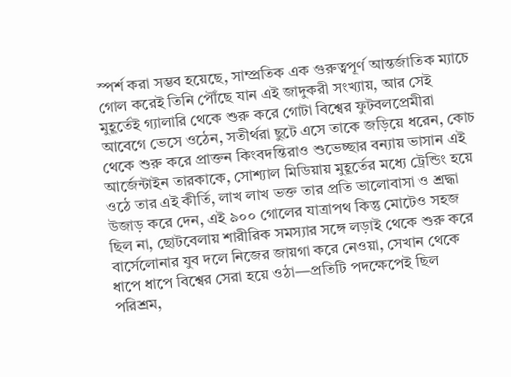স্পর্শ করা সম্ভব হয়েছে, সাম্প্রতিক এক গুরুত্বপূর্ণ আন্তর্জাতিক ম্যাচে গোল করেই তিনি পৌঁছে যান এই জাদুকরী সংখ্যায়, আর সেই মুহূর্তেই গ্যালারি থেকে শুরু করে গোটা বিশ্বের ফুটবলপ্রেমীরা আবেগে ভেসে ওঠেন, সতীর্থরা ছুটে এসে তাকে জড়িয়ে ধরেন, কোচ থেকে শুরু করে প্রাক্তন কিংবদন্তিরাও শুভেচ্ছার বন্যায় ভাসান এই আর্জেন্টাইন তারকাকে, সোশ্যাল মিডিয়ায় মুহূর্তের মধ্যে ট্রেন্ডিং হয়ে ওঠে তার এই কীর্তি, লাখ লাখ ভক্ত তার প্রতি ভালোবাসা ও শ্রদ্ধা উজাড় করে দেন, এই ৯০০ গোলের যাত্রাপথ কিন্তু মোটেও সহজ ছিল না, ছোটবেলায় শারীরিক সমস্যার সঙ্গে লড়াই থেকে শুরু করে বার্সেলোনার যুব দলে নিজের জায়গা করে নেওয়া, সেখান থেকে ধাপে ধাপে বিশ্বের সেরা হয়ে ওঠা—প্রতিটি পদক্ষেপেই ছিল পরিশ্রম,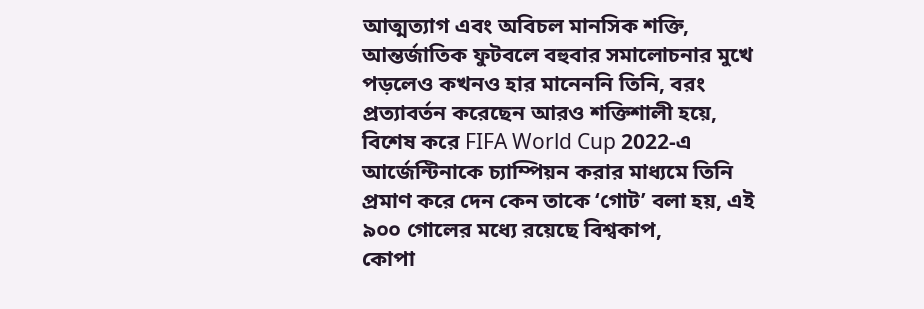আত্মত্যাগ এবং অবিচল মানসিক শক্তি, আন্তর্জাতিক ফুটবলে বহুবার সমালোচনার মুখে পড়লেও কখনও হার মানেননি তিনি, বরং প্রত্যাবর্তন করেছেন আরও শক্তিশালী হয়ে, বিশেষ করে FIFA World Cup 2022-এ আর্জেন্টিনাকে চ্যাম্পিয়ন করার মাধ্যমে তিনি প্রমাণ করে দেন কেন তাকে ‘গোট’ বলা হয়, এই ৯০০ গোলের মধ্যে রয়েছে বিশ্বকাপ,
কোপা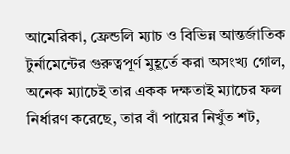আমেরিকা, ফ্রেন্ডলি ম্যাচ ও বিভিন্ন আন্তর্জাতিক টুর্নামেন্টের গুরুত্বপূর্ণ মুহূর্তে করা অসংখ্য গোল, অনেক ম্যাচেই তার একক দক্ষতাই ম্যাচের ফল নির্ধারণ করেছে, তার বাঁ পায়ের নিখুঁত শট,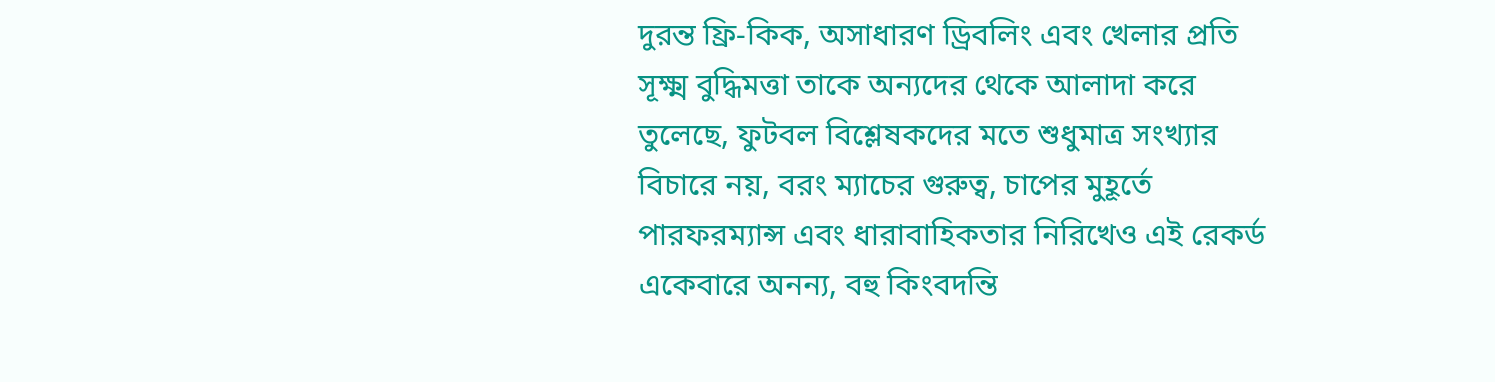দুরন্ত ফ্রি-কিক, অসাধারণ ড্রিবলিং এবং খেলার প্রতি সূক্ষ্ম বুদ্ধিমত্তা তাকে অন্যদের থেকে আলাদা করে তুলেছে, ফুটবল বিশ্লেষকদের মতে শুধুমাত্র সংখ্যার বিচারে নয়, বরং ম্যাচের গুরুত্ব, চাপের মুহূর্তে পারফরম্যান্স এবং ধারাবাহিকতার নিরিখেও এই রেকর্ড একেবারে অনন্য, বহু কিংবদন্তি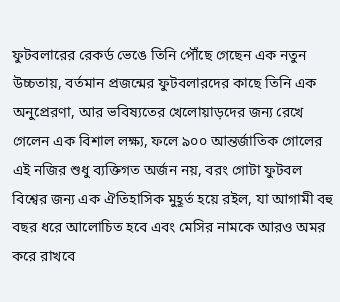ফুটবলারের রেকর্ড ভেঙে তিনি পৌঁছে গেছেন এক নতুন উচ্চতায়, বর্তমান প্রজন্মের ফুটবলারদের কাছে তিনি এক অনুপ্রেরণা, আর ভবিষ্যতের খেলোয়াড়দের জন্য রেখে গেলেন এক বিশাল লক্ষ্য, ফলে ৯০০ আন্তর্জাতিক গোলের এই নজির শুধু ব্যক্তিগত অর্জন নয়, বরং গোটা ফুটবল বিশ্বের জন্য এক ঐতিহাসিক মুহূর্ত হয়ে রইল, যা আগামী বহু বছর ধরে আলোচিত হবে এবং মেসির নামকে আরও অমর করে রাখবে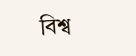বিশ্ব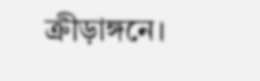ক্রীড়াঙ্গনে।